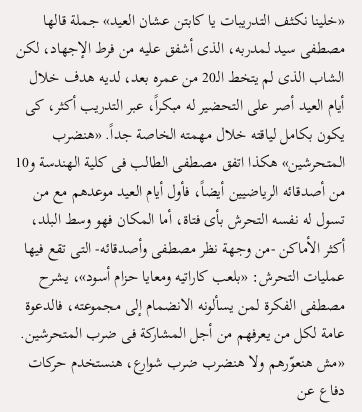«خلينا نكثف التدريبات يا كابتن عشان العيد» جملة قالها مصطفى سيد لمدربه، الذى أشفق عليه من فرط الإجهاد، لكن الشاب الذى لم يتخط الـ20 من عمره بعد، لديه هدف خلال أيام العيد أصر على التحضير له مبكراً، عبر التدريب أكثر، كى يكون بكامل لياقته خلال مهمته الخاصة جداً. «هنضرب المتحرشين» هكذا اتفق مصطفى الطالب فى كلية الهندسة و10 من أصدقائه الرياضيين أيضاً، فأول أيام العيد موعدهم مع من تسول له نفسه التحرش بأى فتاة، أما المكان فهو وسط البلد، أكثر الأماكن -من وجهة نظر مصطفى وأصدقائه- التى تقع فيها عمليات التحرش: «بلعب كاراتيه ومعايا حزام أسود»، يشرح مصطفى الفكرة لمن يسألونه الانضمام إلى مجموعته، فالدعوة عامة لكل من يعرفهم من أجل المشاركة فى ضرب المتحرشين. «مش هنعوّرهم ولا هنضرب ضرب شوارع، هنستخدم حركات دفاع عن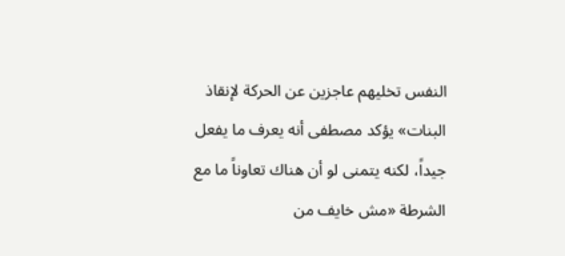النفس تخليهم عاجزين عن الحركة لإنقاذ البنات» يؤكد مصطفى أنه يعرف ما يفعل جيداً، لكنه يتمنى لو أن هناك تعاوناً ما مع الشرطة «مش خايف من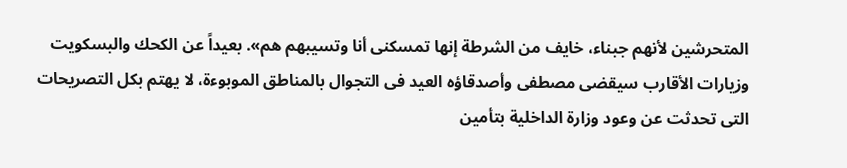المتحرشين لأنهم جبناء، خايف من الشرطة إنها تمسكنى أنا وتسيبهم هم». بعيداً عن الكحك والبسكويت وزيارات الأقارب سيقضى مصطفى وأصدقاؤه العيد فى التجوال بالمناطق الموبوءة، لا يهتم بكل التصريحات التى تحدثت عن وعود وزارة الداخلية بتأمين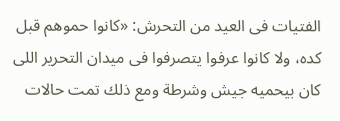الفتيات فى العيد من التحرش: «كانوا حموهم قبل كده، ولا كانوا عرفوا يتصرفوا فى ميدان التحرير اللى كان بيحميه جيش وشرطة ومع ذلك تمت حالات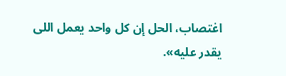اغتصاب، الحل إن كل واحد يعمل اللى يقدر عليه».